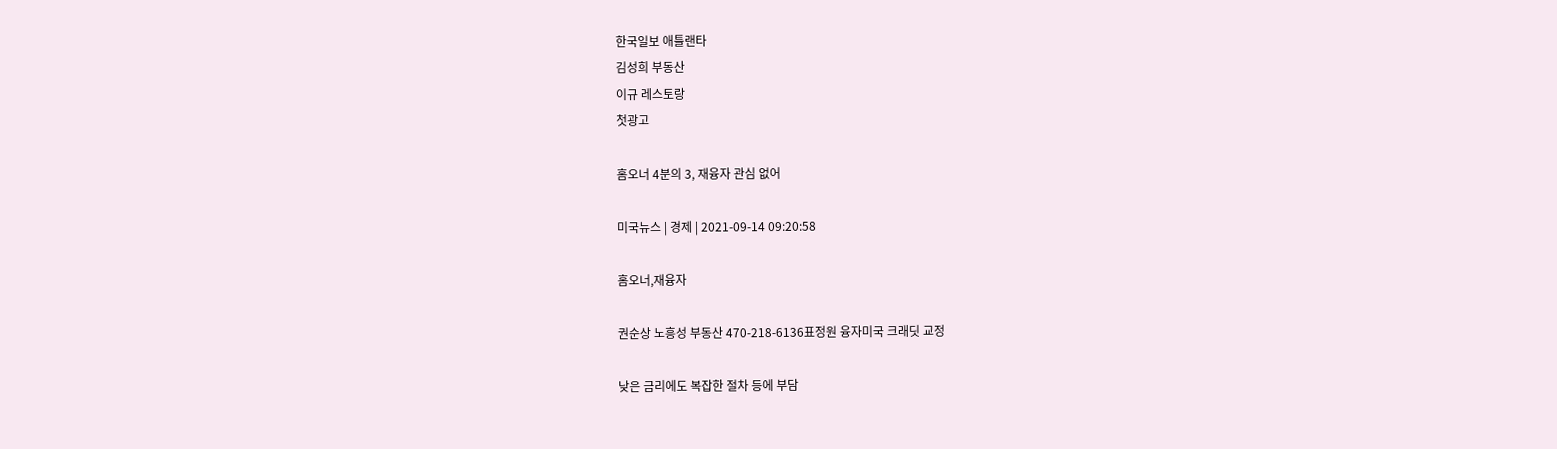한국일보 애틀랜타
김성희 부동산
이규 레스토랑
첫광고

홈오너 4분의 3, 재융자 관심 없어

미국뉴스 | 경제 | 2021-09-14 09:20:58

홈오너,재융자

권순상 노흥성 부동산 470-218-6136표정원 융자미국 크래딧 교정

낮은 금리에도 복잡한 절차 등에 부담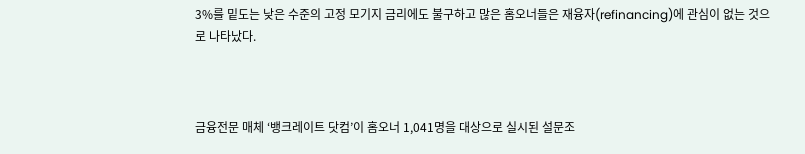3%를 밑도는 낮은 수준의 고정 모기지 금리에도 불구하고 많은 홈오너들은 재융자(refinancing)에 관심이 없는 것으로 나타났다.



금융전문 매체 ‘뱅크레이트 닷컴’이 홈오너 1,041명을 대상으로 실시된 설문조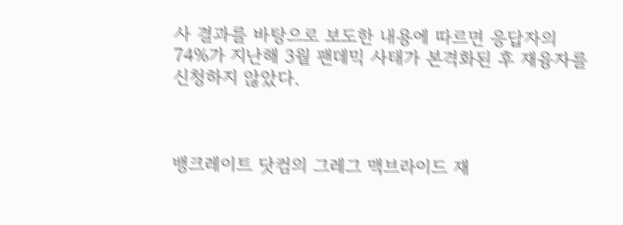사 결과를 바탕으로 보도한 내용에 따르면 응답자의 74%가 지난해 3월 팬데믹 사태가 본격화된 후 재융자를 신청하지 않았다.



뱅크레이트 닷컴의 그레그 맥브라이드 재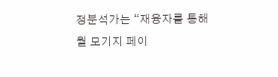정분석가는 “재융자를 통해 월 모기지 페이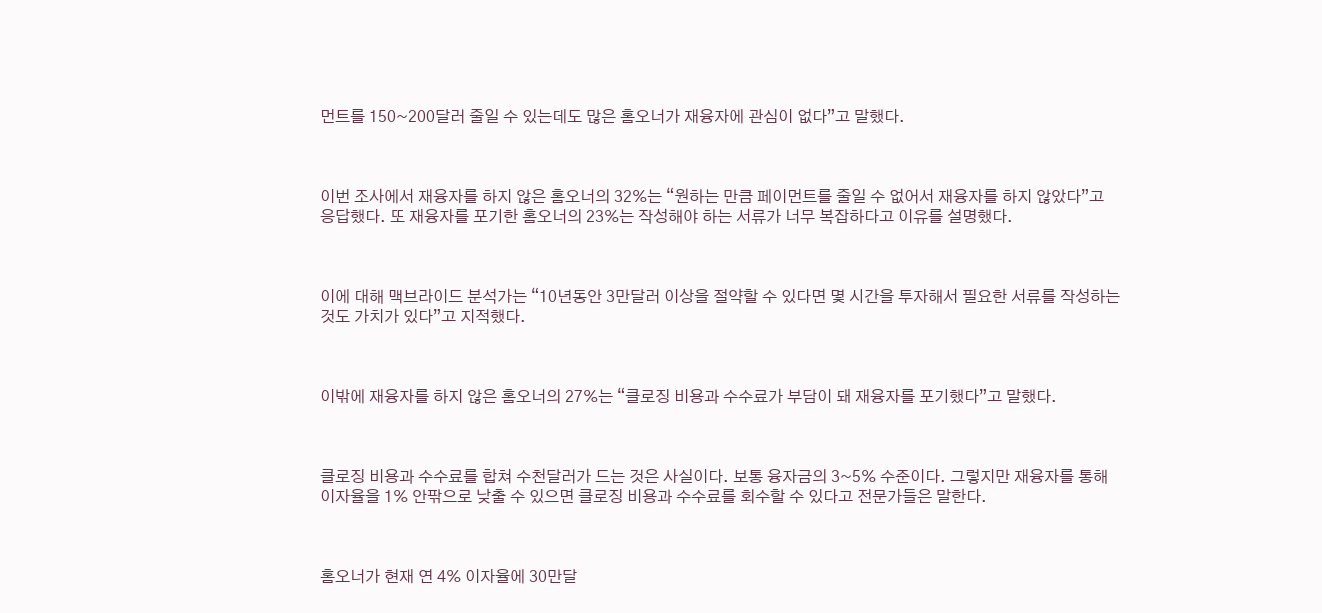먼트를 150~200달러 줄일 수 있는데도 많은 홈오너가 재융자에 관심이 없다”고 말했다.



이번 조사에서 재융자를 하지 않은 홈오너의 32%는 “원하는 만큼 페이먼트를 줄일 수 없어서 재융자를 하지 않았다”고 응답했다. 또 재융자를 포기한 홈오너의 23%는 작성해야 하는 서류가 너무 복잡하다고 이유를 설명했다.



이에 대해 맥브라이드 분석가는 “10년동안 3만달러 이상을 절약할 수 있다면 몇 시간을 투자해서 필요한 서류를 작성하는 것도 가치가 있다”고 지적했다.



이밖에 재융자를 하지 않은 홈오너의 27%는 “클로징 비용과 수수료가 부담이 돼 재융자를 포기했다”고 말했다.



클로징 비용과 수수료를 합쳐 수천달러가 드는 것은 사실이다. 보통 융자금의 3~5% 수준이다. 그렇지만 재융자를 통해 이자율을 1% 안팎으로 낮출 수 있으면 클로징 비용과 수수료를 회수할 수 있다고 전문가들은 말한다.



홈오너가 현재 연 4% 이자율에 30만달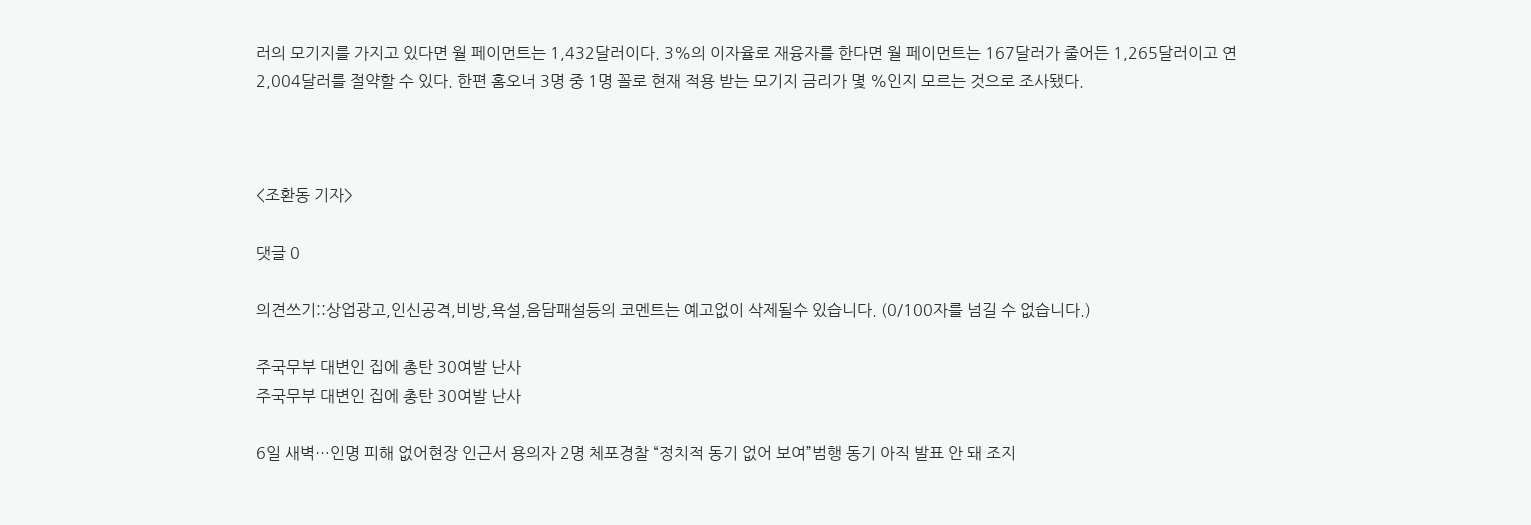러의 모기지를 가지고 있다면 월 페이먼트는 1,432달러이다. 3%의 이자율로 재융자를 한다면 월 페이먼트는 167달러가 줄어든 1,265달러이고 연 2,004달러를 절약할 수 있다. 한편 홈오너 3명 중 1명 꼴로 현재 적용 받는 모기지 금리가 몇 %인지 모르는 것으로 조사됐다.



<조환동 기자>

댓글 0

의견쓰기::상업광고,인신공격,비방,욕설,음담패설등의 코멘트는 예고없이 삭제될수 있습니다. (0/100자를 넘길 수 없습니다.)

주국무부 대변인 집에 총탄 30여발 난사
주국무부 대변인 집에 총탄 30여발 난사

6일 새벽…인명 피해 없어현장 인근서 용의자 2명 체포경찰 “정치적 동기 없어 보여”범행 동기 아직 발표 안 돼 조지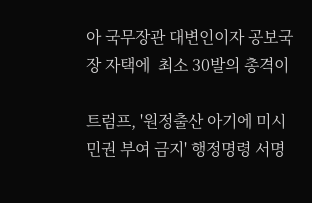아 국무장관 대변인이자 공보국장 자택에  최소 30발의 총격이

트럼프, '원정출산 아기에 미시민권 부여 금지' 행정명령 서명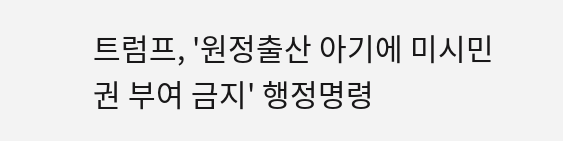트럼프, '원정출산 아기에 미시민권 부여 금지' 행정명령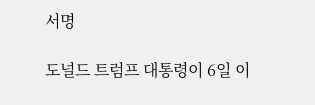서명

도널드 트럼프 대통령이 6일 이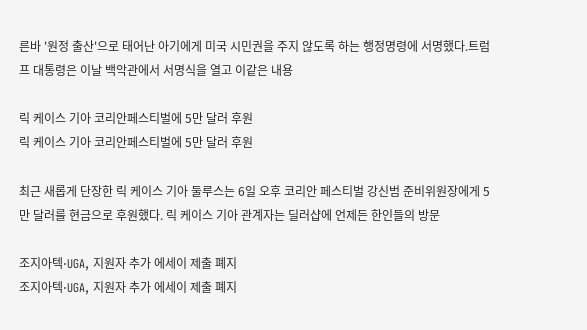른바 '원정 출산'으로 태어난 아기에게 미국 시민권을 주지 않도록 하는 행정명령에 서명했다.트럼프 대통령은 이날 백악관에서 서명식을 열고 이같은 내용

릭 케이스 기아 코리안페스티벌에 5만 달러 후원
릭 케이스 기아 코리안페스티벌에 5만 달러 후원

최근 새롭게 단장한 릭 케이스 기아 둘루스는 6일 오후 코리안 페스티벌 강신범 준비위원장에게 5만 달러를 현금으로 후원했다. 릭 케이스 기아 관계자는 딜러샵에 언제든 한인들의 방문

조지아텍⋅UGA, 지원자 추가 에세이 제출 폐지
조지아텍⋅UGA, 지원자 추가 에세이 제출 폐지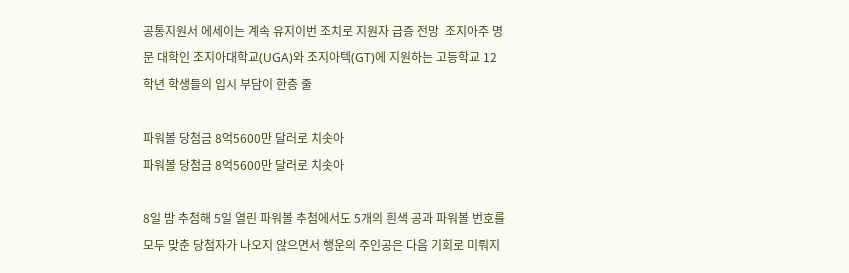공통지원서 에세이는 계속 유지이번 조치로 지원자 급증 전망  조지아주 명문 대학인 조지아대학교(UGA)와 조지아텍(GT)에 지원하는 고등학교 12학년 학생들의 입시 부담이 한층 줄

파워볼 당첨금 8억5600만 달러로 치솟아
파워볼 당첨금 8억5600만 달러로 치솟아

8일 밤 추첨해 5일 열린 파워볼 추첨에서도 5개의 흰색 공과 파워볼 번호를 모두 맞춘 당첨자가 나오지 않으면서 행운의 주인공은 다음 기회로 미뤄지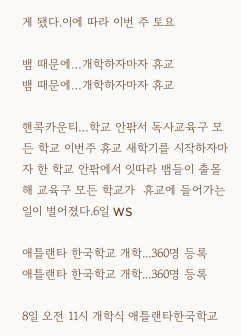게 됐다.이에 따라 이번 주 토요

뱀 때문에…개학하자마자 휴교
뱀 때문에…개학하자마자 휴교

핸콕카운티…학교 안팎서 독사교육구 모든 학교 이번주 휴교 새학기를 시작하자마자 한 학교 안팎에서 잇따라 뱀들이 출몰해 교육구 모든 학교가  휴교에 들어가는 일이 벌어졌다.6일 WS

애틀랜타 한국학교 개학...360명 등록
애틀랜타 한국학교 개학...360명 등록

8일 오전 11시 개학식 애틀랜타한국학교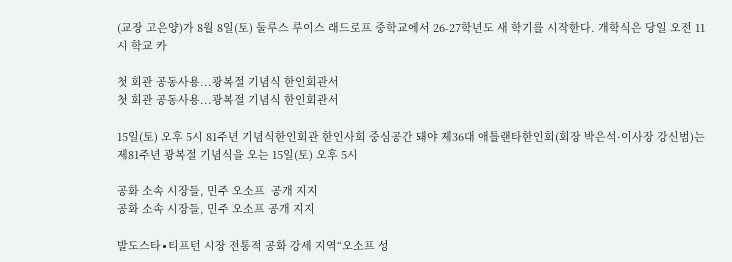(교장 고은양)가 8월 8일(토) 둘루스 루이스 래드로프 중학교에서 26-27학년도 새 학기를 시작한다. 개학식은 당일 오전 11시 학교 카

첫 회관 공동사용...광복절 기념식 한인회관서
첫 회관 공동사용...광복절 기념식 한인회관서

15일(토) 오후 5시 81주년 기념식한인회관 한인사회 중심공간 돼야 제36대 애틀랜타한인회(회장 박은석·이사장 강신범)는 제81주년 광복절 기념식을 오는 15일(토) 오후 5시

공화 소속 시장들, 민주 오소프  공개 지지
공화 소속 시장들, 민주 오소프 공개 지지

발도스타∙티프턴 시장 전통적 공화 강세 지역“오소프 성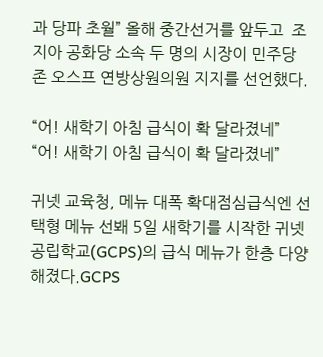과 당파 초월” 올해 중간선거를 앞두고  조지아 공화당 소속 두 명의 시장이 민주당 존 오스프 연방상원의원 지지를 선언했다.

“어! 새학기 아침 급식이 확 달라졌네”
“어! 새학기 아침 급식이 확 달라졌네”

귀넷 교육청, 메뉴 대폭 확대점심급식엔 선택형 메뉴 선봬 5일 새학기를 시작한 귀넷 공립학교(GCPS)의 급식 메뉴가 한층 다양해졌다.GCPS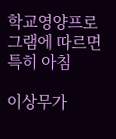학교영양프로그램에 따르면 특히 아침

이상무가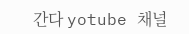간다 yotube 채널